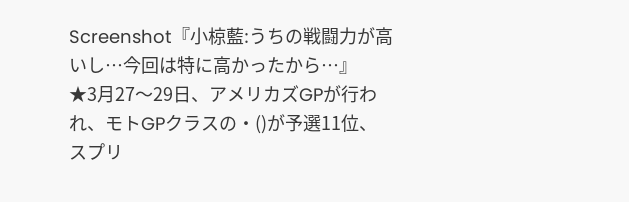Screenshot『小椋藍:うちの戦闘力が高いし…今回は特に高かったから…』
★3月27〜29日、アメリカズGPが行われ、モトGPクラスの・()が予選11位、スプリ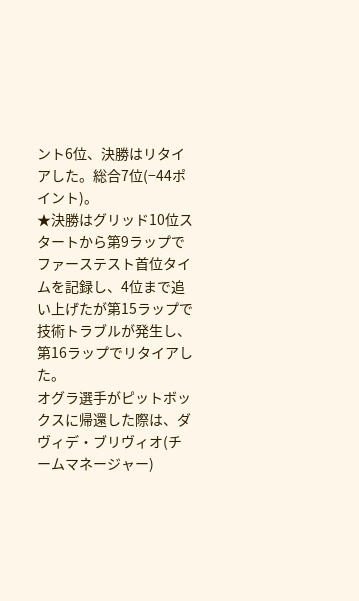ント6位、決勝はリタイアした。総合7位(−44ポイント)。
★決勝はグリッド10位スタートから第9ラップでファーステスト首位タイムを記録し、4位まで追い上げたが第15ラップで技術トラブルが発生し、第16ラップでリタイアした。
オグラ選手がピットボックスに帰還した際は、ダヴィデ・ブリヴィオ(チームマネージャー)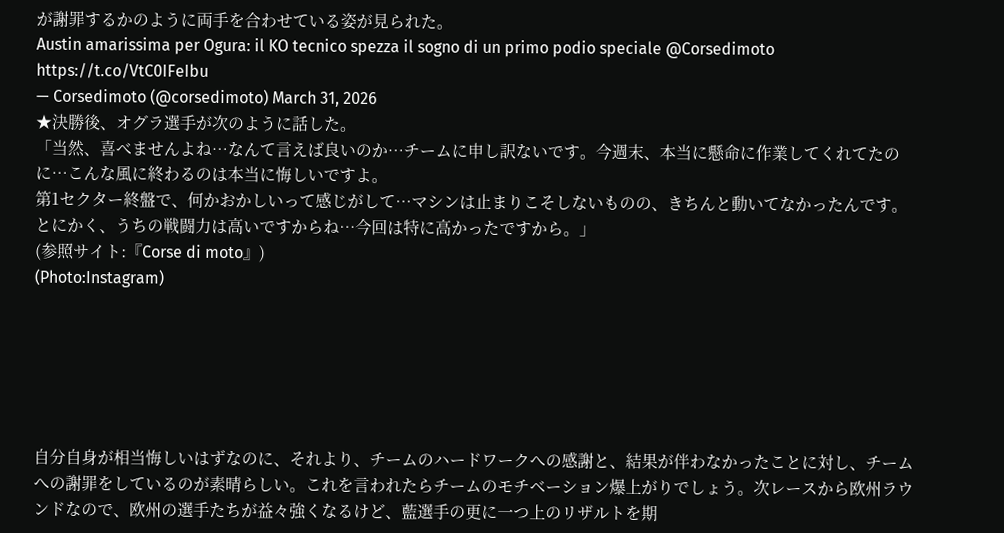が謝罪するかのように両手を合わせている姿が見られた。
Austin amarissima per Ogura: il KO tecnico spezza il sogno di un primo podio speciale @Corsedimoto https://t.co/VtC0IFeIbu
— Corsedimoto (@corsedimoto) March 31, 2026
★決勝後、オグラ選手が次のように話した。
「当然、喜べませんよね…なんて言えば良いのか…チームに申し訳ないです。今週末、本当に懸命に作業してくれてたのに…こんな風に終わるのは本当に悔しいですよ。
第1セクター終盤で、何かおかしいって感じがして…マシンは止まりこそしないものの、きちんと動いてなかったんです。
とにかく、うちの戦闘力は高いですからね…今回は特に高かったですから。」
(参照サイト:『Corse di moto』)
(Photo:Instagram)






自分自身が相当悔しいはずなのに、それより、チームのハードワークへの感謝と、結果が伴わなかったことに対し、チームへの謝罪をしているのが素晴らしい。これを言われたらチームのモチベーション爆上がりでしょう。次レースから欧州ラウンドなので、欧州の選手たちが益々強くなるけど、藍選手の更に一つ上のリザルトを期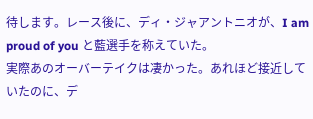待します。レース後に、ディ・ジャアントニオが、I am proud of you と藍選手を称えていた。
実際あのオーバーテイクは凄かった。あれほど接近していたのに、デ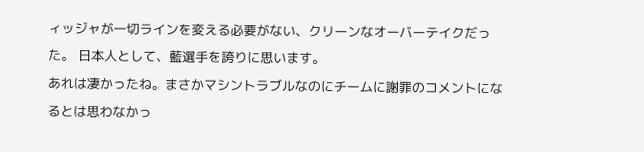ィッジャが一切ラインを変える必要がない、クリーンなオーバーテイクだった。 日本人として、藍選手を誇りに思います。
あれは凄かったね。まさかマシントラブルなのにチームに謝罪のコメントになるとは思わなかっ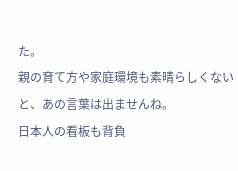た。
親の育て方や家庭環境も素晴らしくないと、あの言葉は出ませんね。
日本人の看板も背負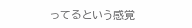ってるという感覚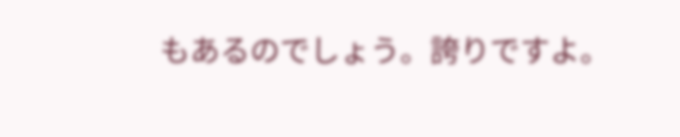もあるのでしょう。誇りですよ。